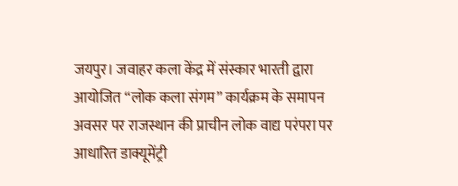जयपुर। जवाहर कला केंद्र में संस्कार भारती द्वारा आयोजित “लोक कला संगम” कार्यक्रम के समापन अवसर पर राजस्थान की प्राचीन लोक वाद्य परंपरा पर आधारित डाक्यूमेंट्री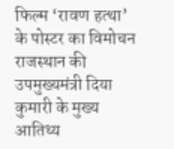फिल्म ‘रावण हत्था’ के पोस्टर का विमोचन राजस्थान की उपमुख्यमंत्री दिया कुमारी के मुख्य आतिथ्य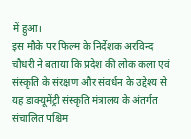में हुआ।
इस मौके पर फिल्म के निर्देशक अरविन्द चौधरी ने बताया कि प्रदेश की लोक कला एवं संस्कृति के संरक्षण और संवर्धन के उद्देश्य से यह डाक्यूमेंट्री संस्कृति मंत्रालय के अंतर्गत संचालित पश्चिम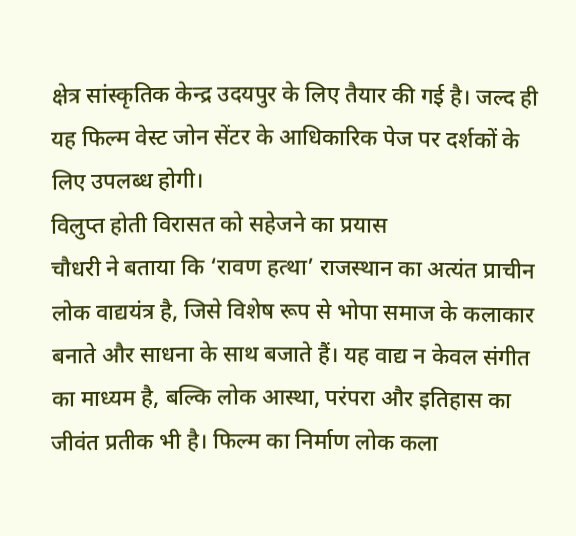क्षेत्र सांस्कृतिक केन्द्र उदयपुर के लिए तैयार की गई है। जल्द ही यह फिल्म वेस्ट जोन सेंटर के आधिकारिक पेज पर दर्शकों के लिए उपलब्ध होगी।
विलुप्त होती विरासत को सहेजने का प्रयास
चौधरी ने बताया कि ‘रावण हत्था’ राजस्थान का अत्यंत प्राचीन लोक वाद्ययंत्र है, जिसे विशेष रूप से भोपा समाज के कलाकार बनाते और साधना के साथ बजाते हैं। यह वाद्य न केवल संगीत का माध्यम है, बल्कि लोक आस्था, परंपरा और इतिहास का जीवंत प्रतीक भी है। फिल्म का निर्माण लोक कला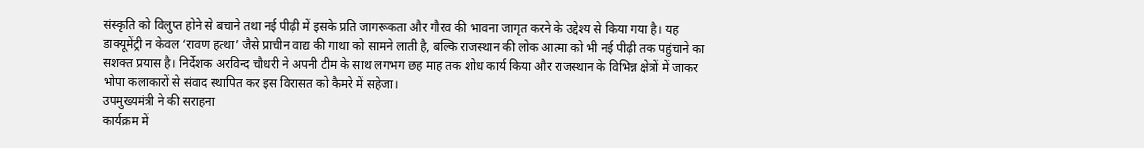संस्कृति को विलुप्त होने से बचाने तथा नई पीढ़ी में इसके प्रति जागरूकता और गौरव की भावना जागृत करने के उद्देश्य से किया गया है। यह डाक्यूमेंट्री न केवल ‘रावण हत्था’ जैसे प्राचीन वाद्य की गाथा को सामने लाती है, बल्कि राजस्थान की लोक आत्मा को भी नई पीढ़ी तक पहुंचाने का सशक्त प्रयास है। निर्देशक अरविन्द चौधरी ने अपनी टीम के साथ लगभग छह माह तक शोध कार्य किया और राजस्थान के विभिन्न क्षेत्रों में जाकर भोपा कलाकारों से संवाद स्थापित कर इस विरासत को कैमरे में सहेजा।
उपमुख्यमंत्री ने की सराहना
कार्यक्रम में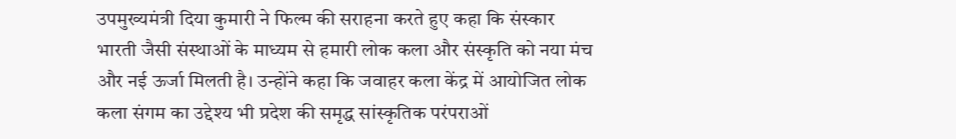उपमुख्यमंत्री दिया कुमारी ने फिल्म की सराहना करते हुए कहा कि संस्कार भारती जैसी संस्थाओं के माध्यम से हमारी लोक कला और संस्कृति को नया मंच और नई ऊर्जा मिलती है। उन्होंने कहा कि जवाहर कला केंद्र में आयोजित लोक कला संगम का उद्देश्य भी प्रदेश की समृद्ध सांस्कृतिक परंपराओं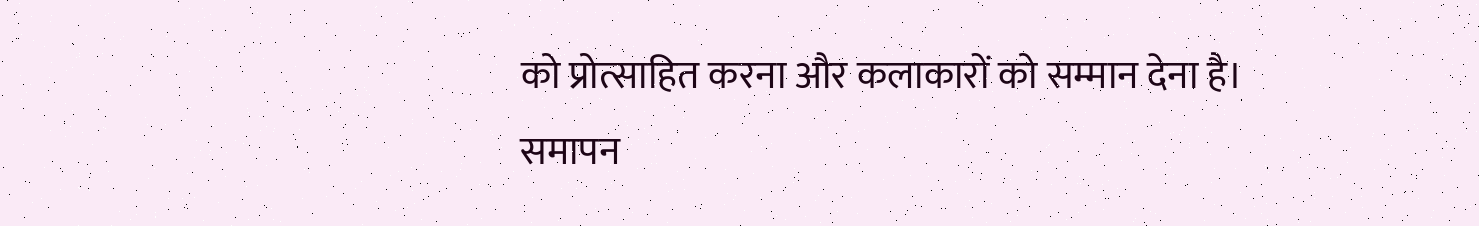को प्रोत्साहित करना और कलाकारों को सम्मान देना है।
समापन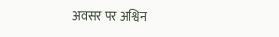अवसर पर अश्विन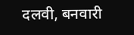दलवी, बनवारी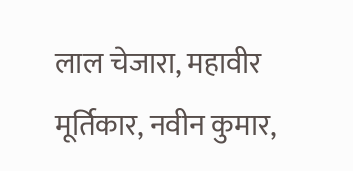लाल चेजारा, महावीर मूर्तिकार, नवीन कुमार,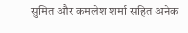सुमित और कमलेश शर्मा सहित अनेक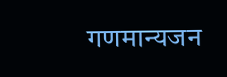गणमान्यजन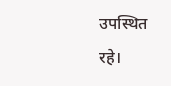उपस्थित रहे।